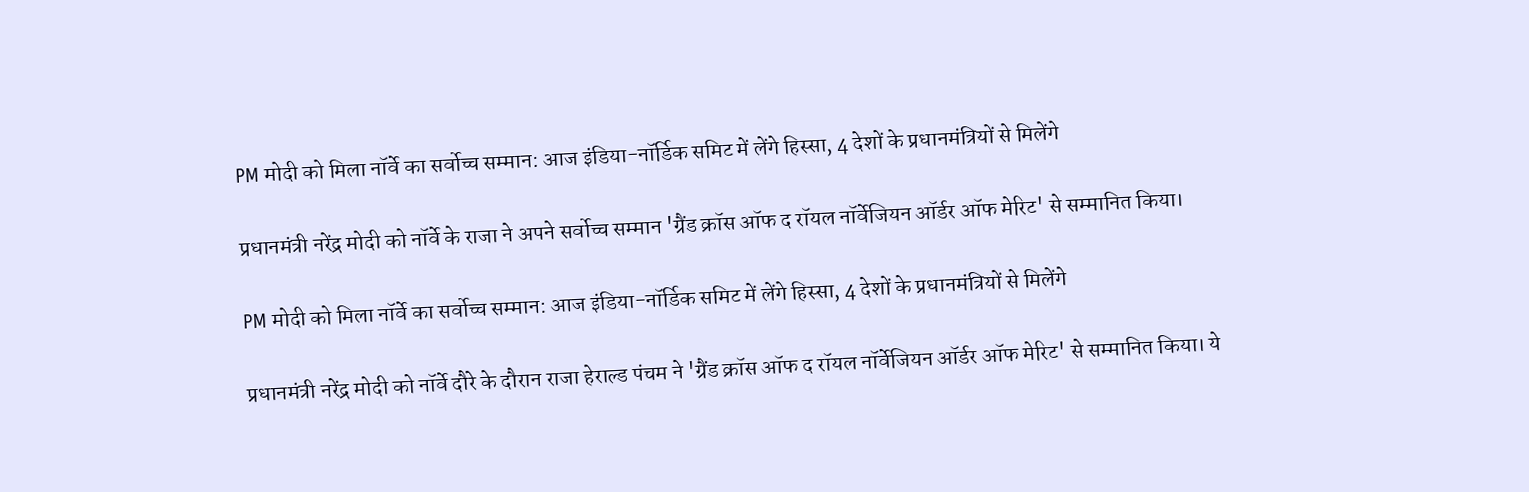PM मोदी को मिला नॉर्वे का सर्वोच्च सम्मान: आज इंडिया-नॉर्डिक समिट में लेंगे हिस्सा, 4 देशों के प्रधानमंत्रियों से मिलेंगे

प्रधानमंत्री नरेंद्र मोदी को नॉर्वे के राजा ने अपने सर्वोच्च सम्मान 'ग्रैंड क्रॉस ऑफ द रॉयल नॉर्वेजियन ऑर्डर ऑफ मेरिट' से सम्मानित किया।

PM मोदी को मिला नॉर्वे का सर्वोच्च सम्मान: आज इंडिया-नॉर्डिक समिट में लेंगे हिस्सा, 4 देशों के प्रधानमंत्रियों से मिलेंगे

प्रधानमंत्री नरेंद्र मोदी को नॉर्वे दौरे के दौरान राजा हेराल्ड पंचम ने 'ग्रैंड क्रॉस ऑफ द रॉयल नॉर्वेजियन ऑर्डर ऑफ मेरिट' से सम्मानित किया। ये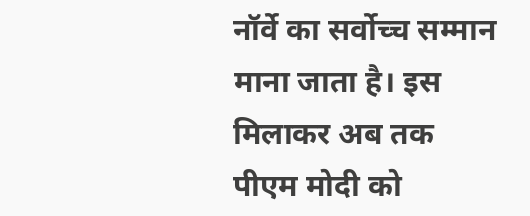नॉर्वे का सर्वोच्च सम्मान माना जाता है। इस मिलाकर अब तक पीएम मोदी को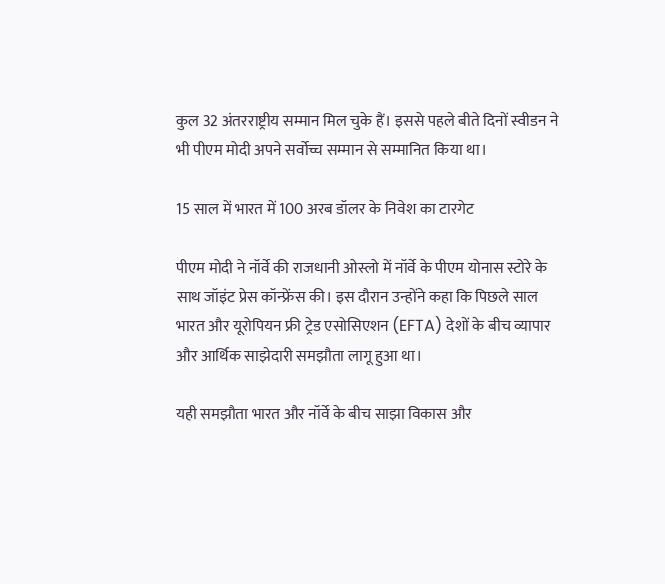कुल 32 अंतरराष्ट्रीय सम्मान मिल चुके हैं। इससे पहले बीते दिनों स्वीडन ने भी पीएम मोदी अपने सर्वोच्च सम्मान से सम्मानित किया था।

15 साल में भारत में 100 अरब डॉलर के निवेश का टारगेट

पीएम मोदी ने नॉर्वे की राजधानी ओस्लो में नॉर्वे के पीएम योनास स्टोरे के साथ जॉइंट प्रेस कॉन्फ्रेंस की। इस दौरान उन्होंने कहा कि पिछले साल भारत और यूरोपियन फ्री ट्रेड एसोसिएशन (EFTA) देशों के बीच व्यापार और आर्थिक साझेदारी समझौता लागू हुआ था।

यही समझौता भारत और नॉर्वे के बीच साझा विकास और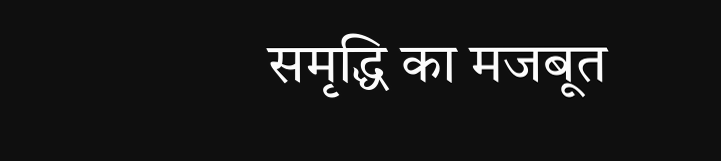समृद्धि का मजबूत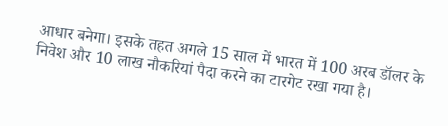आधार बनेगा। इसके तहत अगले 15 साल में भारत में 100 अरब डॉलर के निवेश और 10 लाख नौकरियां पैदा करने का टारगेट रखा गया है।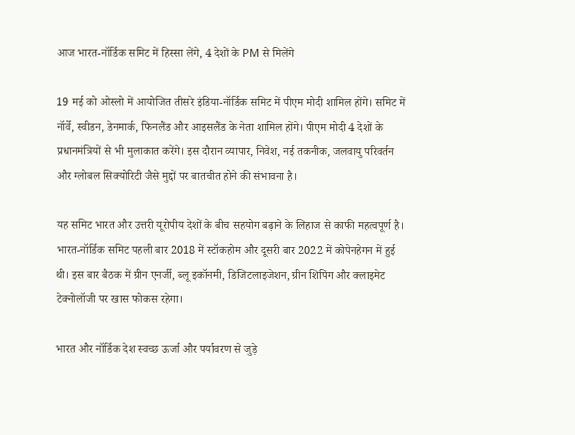आज भारत-नॉर्डिक समिट में हिस्सा लेंगे, 4 देशों के PM से मिलेंगे

19 मई को ओस्लो में आयोजित तीसरे इंडिया-नॉर्डिक समिट में पीएम मोदी शामिल होंगे। समिट में नॉर्वे, स्वीडन, डेनमार्क, फिनलैंड और आइसलैंड के नेता शामिल होंगे। पीएम मोदी 4 देशों के प्रधानमंत्रियों से भी मुलाकात करेंगे। इस दौरान व्यापार, निवेश, नई तकनीक, जलवायु परिवर्तन और ग्लोबल सिक्योरिटी जैसे मुद्दों पर बातचीत होने की संभावना है।

यह समिट भारत और उत्तरी यूरोपीय देशों के बीच सहयोग बढ़ाने के लिहाज से काफी महत्वपूर्ण है। भारत-नॉर्डिक समिट पहली बार 2018 में स्टॉकहोम और दूसरी बार 2022 में कोपेनहेगन में हुई थी। इस बार बैठक में ग्रीन एनर्जी, ब्लू इकॉनमी, डिजिटलाइजेशन, ग्रीन शिपिंग और क्लाइमेट टेक्नोलॉजी पर खास फोकस रहेगा।

भारत और नॉर्डिक देश स्वच्छ ऊर्जा और पर्यावरण से जुड़े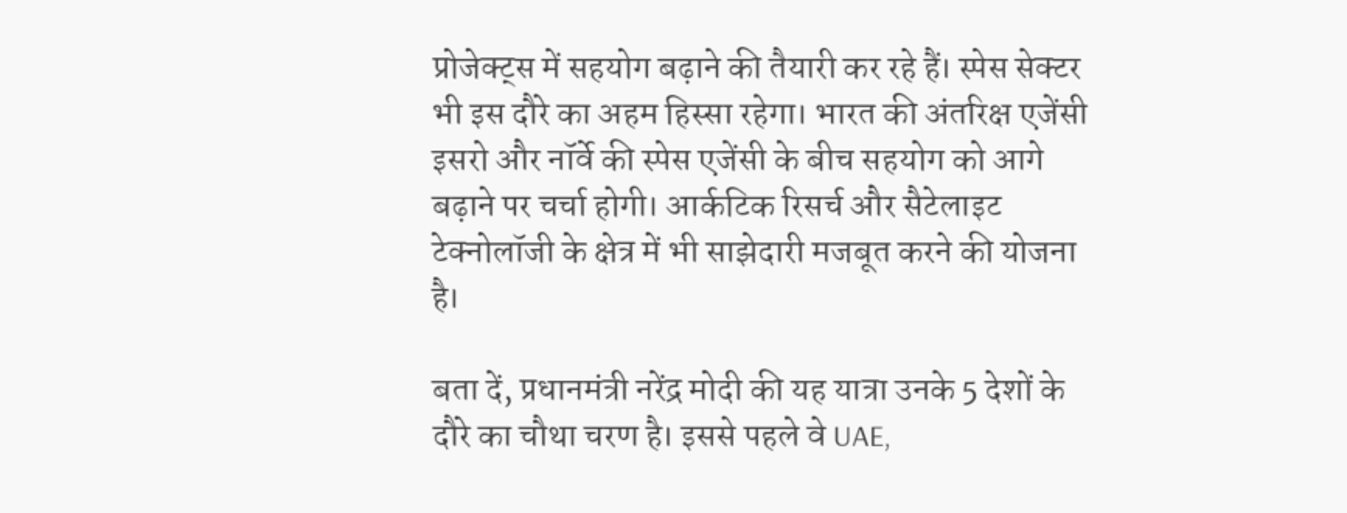प्रोजेक्ट्स में सहयोग बढ़ाने की तैयारी कर रहे हैं। स्पेस सेक्टर भी इस दौरे का अहम हिस्सा रहेगा। भारत की अंतरिक्ष एजेंसी इसरो और नॉर्वे की स्पेस एजेंसी के बीच सहयोग को आगे बढ़ाने पर चर्चा होगी। आर्कटिक रिसर्च और सैटेलाइट टेक्नोलॉजी के क्षेत्र में भी साझेदारी मजबूत करने की योजना है।

बता दें, प्रधानमंत्री नरेंद्र मोदी की यह यात्रा उनके 5 देशों के दौरे का चौथा चरण है। इससे पहले वे UAE,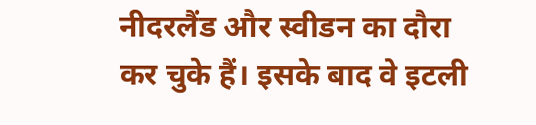नीदरलैंड और स्वीडन का दौरा कर चुके हैं। इसके बाद वे इटली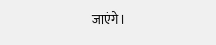जाएंगे।